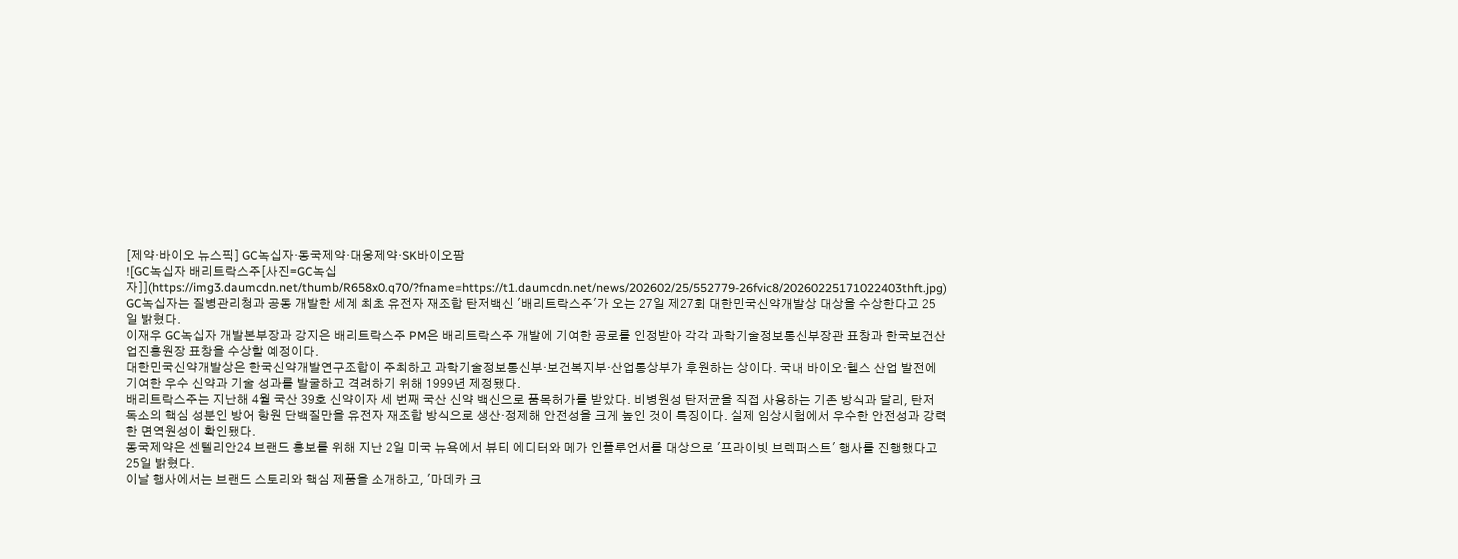[제약·바이오 뉴스픽] GC녹십자·동국제약·대웅제약·SK바이오팜
![GC녹십자 배리트락스주[사진=GC녹십자]](https://img3.daumcdn.net/thumb/R658x0.q70/?fname=https://t1.daumcdn.net/news/202602/25/552779-26fvic8/20260225171022403thft.jpg)
GC녹십자는 질병관리청과 공동 개발한 세계 최초 유전자 재조합 탄저백신 '배리트락스주'가 오는 27일 제27회 대한민국신약개발상 대상을 수상한다고 25일 밝혔다.
이재우 GC녹십자 개발본부장과 강지은 배리트락스주 PM은 배리트락스주 개발에 기여한 공로를 인정받아 각각 과학기술정보통신부장관 표창과 한국보건산업진흥원장 표창을 수상할 예정이다.
대한민국신약개발상은 한국신약개발연구조합이 주최하고 과학기술정보통신부·보건복지부·산업통상부가 후원하는 상이다. 국내 바이오·헬스 산업 발전에 기여한 우수 신약과 기술 성과를 발굴하고 격려하기 위해 1999년 제정됐다.
배리트락스주는 지난해 4월 국산 39호 신약이자 세 번째 국산 신약 백신으로 품목허가를 받았다. 비병원성 탄저균을 직접 사용하는 기존 방식과 달리, 탄저 독소의 핵심 성분인 방어 항원 단백질만을 유전자 재조합 방식으로 생산·정제해 안전성을 크게 높인 것이 특징이다. 실제 임상시험에서 우수한 안전성과 강력한 면역원성이 확인됐다.
동국제약은 센텔리안24 브랜드 홍보를 위해 지난 2일 미국 뉴욕에서 뷰티 에디터와 메가 인플루언서를 대상으로 '프라이빗 브렉퍼스트' 행사를 진행했다고 25일 밝혔다.
이날 행사에서는 브랜드 스토리와 핵심 제품을 소개하고, '마데카 크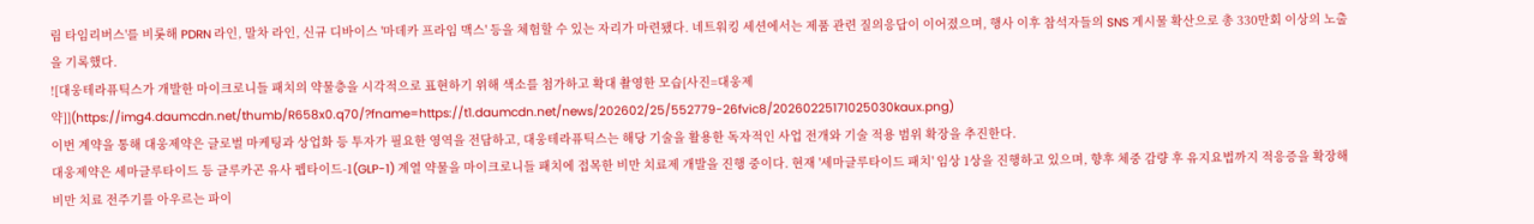림 타임리버스'를 비롯해 PDRN 라인, 말차 라인, 신규 디바이스 '마데카 프라임 맥스' 등을 체험할 수 있는 자리가 마련됐다. 네트워킹 세션에서는 제품 관련 질의응답이 이어졌으며, 행사 이후 참석자들의 SNS 게시물 확산으로 총 330만회 이상의 노출을 기록했다.
![대웅테라퓨틱스가 개발한 마이크로니들 패치의 약물층을 시각적으로 표현하기 위해 색소를 첨가하고 확대 촬영한 모습[사진=대웅제약]](https://img4.daumcdn.net/thumb/R658x0.q70/?fname=https://t1.daumcdn.net/news/202602/25/552779-26fvic8/20260225171025030kaux.png)
이번 계약을 통해 대웅제약은 글로벌 마케팅과 상업화 등 투자가 필요한 영역을 전담하고, 대웅테라퓨틱스는 해당 기술을 활용한 독자적인 사업 전개와 기술 적용 범위 확장을 추진한다.
대웅제약은 세마글루타이드 등 글루카곤 유사 펩타이드-1(GLP-1) 계열 약물을 마이크로니들 패치에 접목한 비만 치료제 개발을 진행 중이다. 현재 '세마글루타이드 패치' 임상 1상을 진행하고 있으며, 향후 체중 감량 후 유지요법까지 적응증을 확장해 비만 치료 전주기를 아우르는 파이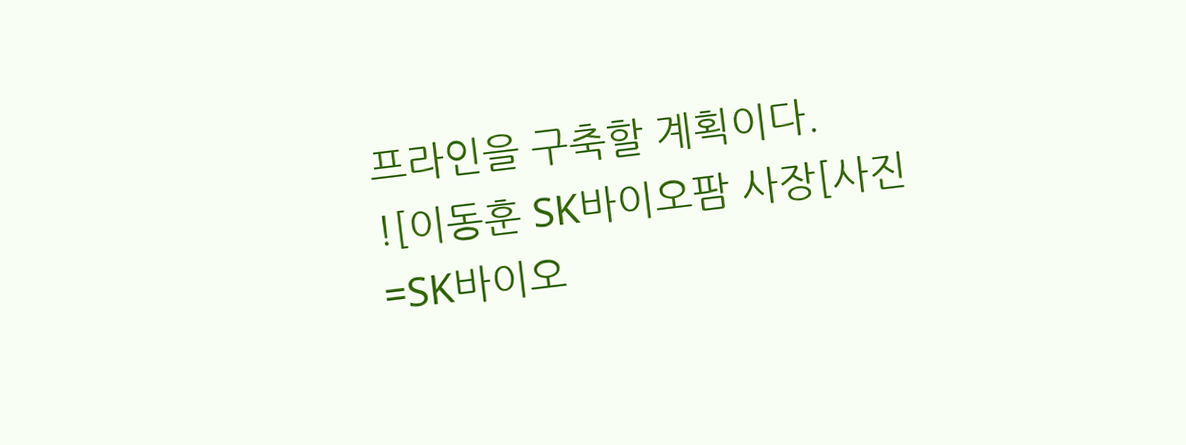프라인을 구축할 계획이다.
![이동훈 SK바이오팜 사장[사진=SK바이오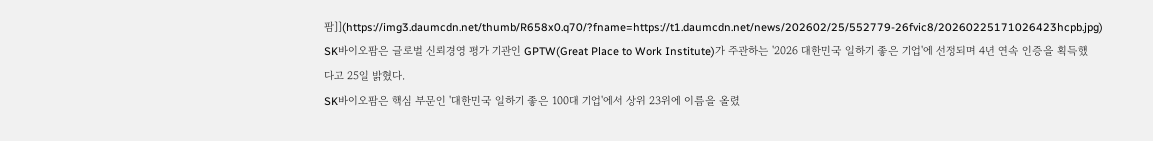팜]](https://img3.daumcdn.net/thumb/R658x0.q70/?fname=https://t1.daumcdn.net/news/202602/25/552779-26fvic8/20260225171026423hcpb.jpg)
SK바이오팜은 글로벌 신뢰경영 평가 기관인 GPTW(Great Place to Work Institute)가 주관하는 '2026 대한민국 일하기 좋은 기업'에 선정되며 4년 연속 인증을 획득했다고 25일 밝혔다.
SK바이오팜은 핵심 부문인 '대한민국 일하기 좋은 100대 기업'에서 상위 23위에 이름을 올렸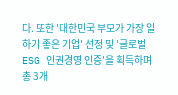다. 또한 '대한민국 부모가 가장 일하기 좋은 기업' 선정 및 '글로벌 ESG 인권경영 인증'을 획득하며 총 3개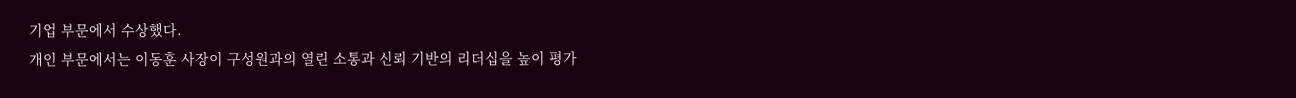기업 부문에서 수상했다.
개인 부문에서는 이동훈 사장이 구성원과의 열린 소통과 신뢰 기반의 리더십을 높이 평가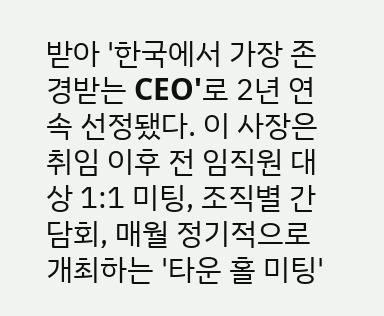받아 '한국에서 가장 존경받는 CEO'로 2년 연속 선정됐다. 이 사장은 취임 이후 전 임직원 대상 1:1 미팅, 조직별 간담회, 매월 정기적으로 개최하는 '타운 홀 미팅'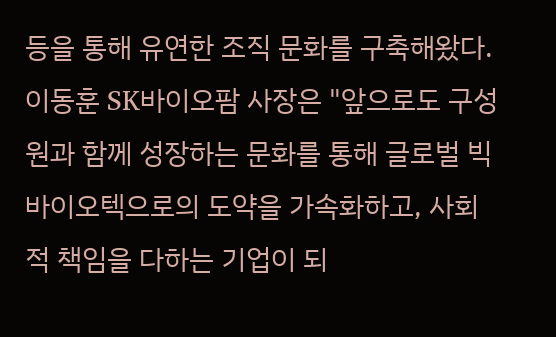등을 통해 유연한 조직 문화를 구축해왔다.
이동훈 SK바이오팜 사장은 "앞으로도 구성원과 함께 성장하는 문화를 통해 글로벌 빅 바이오텍으로의 도약을 가속화하고, 사회적 책임을 다하는 기업이 되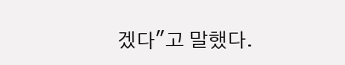겠다"고 말했다.